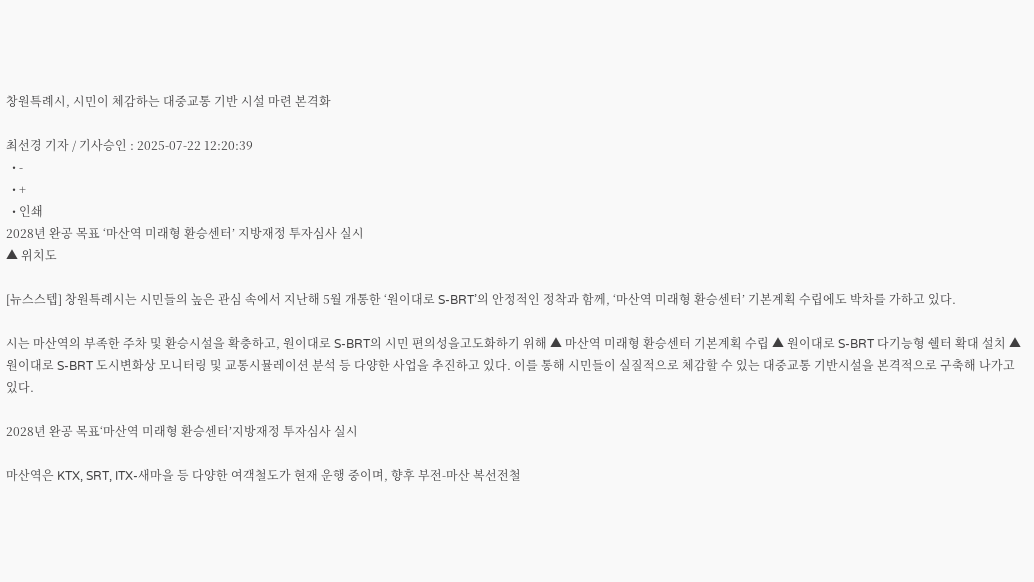창원특례시, 시민이 체감하는 대중교통 기반 시설 마련 본격화

최선경 기자 / 기사승인 : 2025-07-22 12:20:39
  • -
  • +
  • 인쇄
2028년 완공 목표 ‘마산역 미래형 환승센터’ 지방재정 투자심사 실시
▲ 위치도

[뉴스스텝] 창원특례시는 시민들의 높은 관심 속에서 지난해 5월 개통한 ‘원이대로 S-BRT’의 안정적인 정착과 함께, ‘마산역 미래형 환승센터’ 기본계획 수립에도 박차를 가하고 있다.

시는 마산역의 부족한 주차 및 환승시설을 확충하고, 원이대로 S-BRT의 시민 편의성을고도화하기 위해 ▲ 마산역 미래형 환승센터 기본계획 수립 ▲ 원이대로 S-BRT 다기능형 쉘터 확대 설치 ▲ 원이대로 S-BRT 도시변화상 모니터링 및 교통시뮬레이션 분석 등 다양한 사업을 추진하고 있다. 이를 통해 시민들이 실질적으로 체감할 수 있는 대중교통 기반시설을 본격적으로 구축해 나가고 있다.

2028년 완공 목표‘마산역 미래형 환승센터’지방재정 투자심사 실시

마산역은 KTX, SRT, ITX-새마을 등 다양한 여객철도가 현재 운행 중이며, 향후 부전-마산 복선전철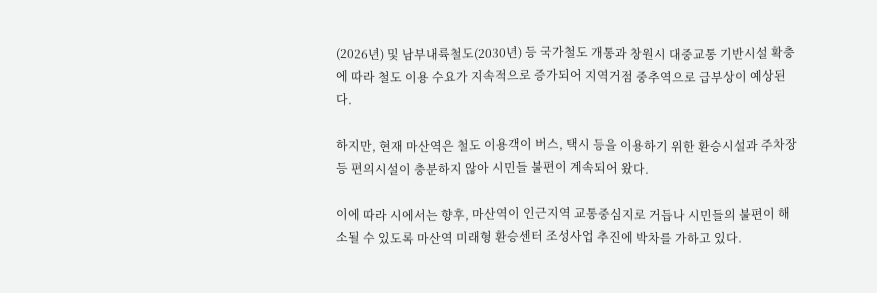(2026년) 및 남부내륙철도(2030년) 등 국가철도 개통과 창원시 대중교통 기반시설 확충에 따라 철도 이용 수요가 지속적으로 증가되어 지역거점 중추역으로 급부상이 예상된다.

하지만, 현재 마산역은 철도 이용객이 버스, 택시 등을 이용하기 위한 환승시설과 주차장 등 편의시설이 충분하지 않아 시민들 불편이 계속되어 왔다.

이에 따라 시에서는 향후, 마산역이 인근지역 교통중심지로 거듭나 시민들의 불편이 해소될 수 있도록 마산역 미래형 환승센터 조성사업 추진에 박차를 가하고 있다.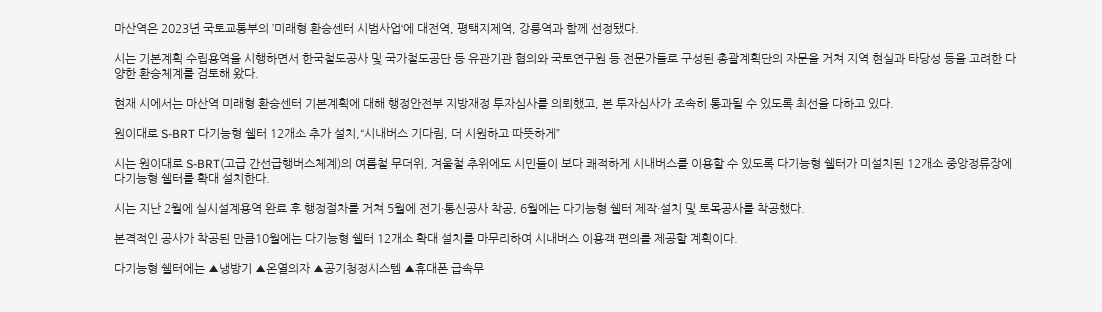마산역은 2023년 국토교통부의 ’미래형 환승센터 시범사업‘에 대전역, 평택지제역, 강릉역과 함께 선정됐다.

시는 기본계획 수립용역을 시행하면서 한국철도공사 및 국가철도공단 등 유관기관 협의와 국토연구원 등 전문가들로 구성된 총괄계획단의 자문을 거쳐 지역 현실과 타당성 등을 고려한 다양한 환승체계를 검토해 왔다.

현재 시에서는 마산역 미래형 환승센터 기본계획에 대해 행정안전부 지방재정 투자심사를 의뢰했고, 본 투자심사가 조속히 통과될 수 있도록 최선을 다하고 있다.

원이대로 S-BRT 다기능형 쉘터 12개소 추가 설치,“시내버스 기다림, 더 시원하고 따뜻하게”

시는 원이대로 S-BRT(고급 간선급행버스체계)의 여름철 무더위, 겨울철 추위에도 시민들이 보다 쾌적하게 시내버스를 이용할 수 있도록 다기능형 쉘터가 미설치된 12개소 중앙정류장에 다기능형 쉘터를 확대 설치한다.

시는 지난 2월에 실시설계용역 완료 후 행정절차를 거쳐 5월에 전기·통신공사 착공, 6월에는 다기능형 쉘터 제작·설치 및 토목공사를 착공했다.

본격적인 공사가 착공된 만큼10월에는 다기능형 쉘터 12개소 확대 설치를 마무리하여 시내버스 이용객 편의를 제공할 계획이다.

다기능형 쉘터에는 ▲냉방기 ▲온열의자 ▲공기청정시스템 ▲휴대폰 급속무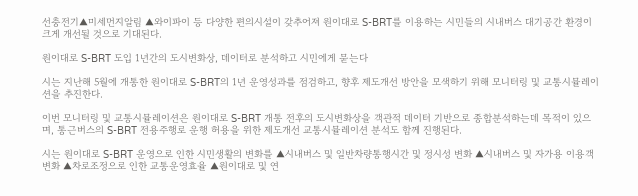선충전기▲미세먼지알림 ▲와이파이 등 다양한 편의시설이 갖추어져 원이대로 S-BRT를 이용하는 시민들의 시내버스 대기공간 환경이 크게 개선될 것으로 기대된다.

원이대로 S-BRT 도입 1년간의 도시변화상, 데이터로 분석하고 시민에게 묻는다

시는 지난해 5월에 개통한 원이대로 S-BRT의 1년 운영성과를 점검하고, 향후 제도개선 방안을 모색하기 위해 모니터링 및 교통시뮬레이션을 추진한다.

이번 모니터링 및 교통시뮬레이션은 원이대로 S-BRT 개통 전후의 도시변화상을 객관적 데이터 기반으로 종합분석하는데 목적이 있으며, 통근버스의 S-BRT 전용주행로 운행 허용을 위한 제도개선 교통시뮬레이션 분석도 함께 진행된다.

시는 원이대로 S-BRT 운영으로 인한 시민생활의 변화를 ▲시내버스 및 일반차량통행시간 및 정시성 변화 ▲시내버스 및 자가용 이용객 변화 ▲차로조정으로 인한 교통운영효율 ▲원이대로 및 연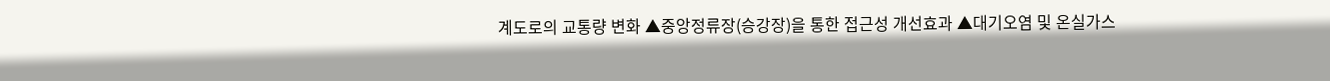계도로의 교통량 변화 ▲중앙정류장(승강장)을 통한 접근성 개선효과 ▲대기오염 및 온실가스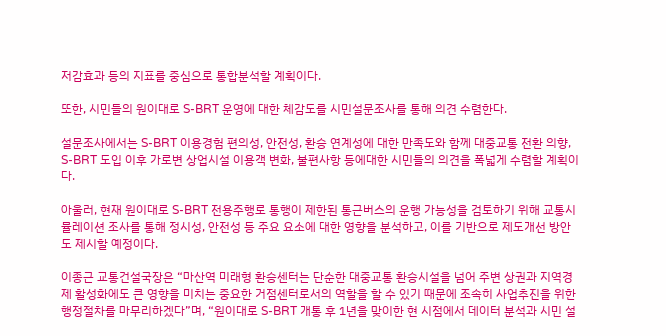저감효과 등의 지표를 중심으로 통합분석할 계획이다.

또한, 시민들의 원이대로 S-BRT 운영에 대한 체감도를 시민설문조사를 통해 의견 수렴한다.

설문조사에서는 S-BRT 이용경험 편의성, 안전성, 환승 연계성에 대한 만족도와 함께 대중교통 전환 의향, S-BRT 도입 이후 가로변 상업시설 이용객 변화, 불편사항 등에대한 시민들의 의견을 폭넓게 수렴할 계획이다.

아울러, 현재 원이대로 S-BRT 전용주행로 통행이 제한된 통근버스의 운행 가능성을 검토하기 위해 교통시뮬레이션 조사를 통해 정시성, 안전성 등 주요 요소에 대한 영향을 분석하고, 이를 기반으로 제도개선 방안도 제시할 예정이다.

이종근 교통건설국장은 “마산역 미래형 환승센터는 단순한 대중교통 환승시설을 넘어 주변 상권과 지역경제 활성화에도 큰 영향을 미치는 중요한 거점센터로서의 역할을 할 수 있기 때문에 조속히 사업추진을 위한 행정절차를 마무리하겠다”며, “원이대로 S-BRT 개통 후 1년을 맞이한 현 시점에서 데이터 분석과 시민 설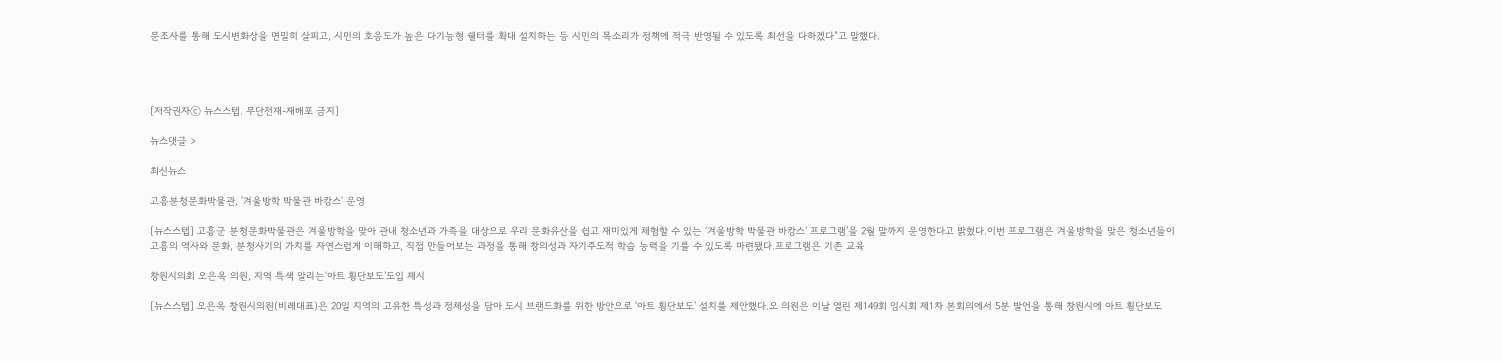문조사를 통해 도시변화상을 면밀히 살피고, 시민의 호응도가 높은 다기능형 쉘터를 확대 설치하는 등 시민의 목소리가 정책에 적극 반영될 수 있도록 최선을 다하겠다”고 말했다.




[저작권자ⓒ 뉴스스텝. 무단전재-재배포 금지]

뉴스댓글 >

최신뉴스

고흥분청문화박물관, '겨울방학 박물관 바캉스' 운영

[뉴스스텝] 고흥군 분청문화박물관은 겨울방학을 맞아 관내 청소년과 가족을 대상으로 우리 문화유산을 쉽고 재미있게 체험할 수 있는 ‘겨울방학 박물관 바캉스’ 프로그램’을 2월 말까지 운영한다고 밝혔다.이번 프로그램은 겨울방학을 맞은 청소년들이 고흥의 역사와 문화, 분청사기의 가치를 자연스럽게 이해하고, 직접 만들어보는 과정을 통해 창의성과 자기주도적 학습 능력을 기를 수 있도록 마련됐다.프로그램은 기존 교육

창원시의회 오은옥 의원, 지역 특색 알리는‘아트 횡단보도’도입 제시

[뉴스스텝] 오은옥 창원시의원(비례대표)은 20일 지역의 고유한 특성과 정체성을 담아 도시 브랜드화를 위한 방안으로 ‘아트 횡단보도’ 설치를 제안했다.오 의원은 이날 열린 제149회 임시회 제1차 본회의에서 5분 발언을 통해 창원시에 아트 횡단보도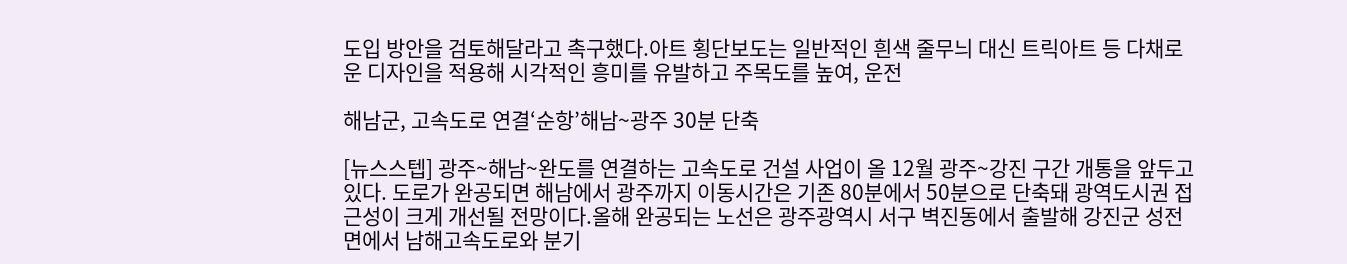도입 방안을 검토해달라고 촉구했다.아트 횡단보도는 일반적인 흰색 줄무늬 대신 트릭아트 등 다채로운 디자인을 적용해 시각적인 흥미를 유발하고 주목도를 높여, 운전

해남군, 고속도로 연결‘순항’해남~광주 30분 단축

[뉴스스텝] 광주~해남~완도를 연결하는 고속도로 건설 사업이 올 12월 광주~강진 구간 개통을 앞두고 있다. 도로가 완공되면 해남에서 광주까지 이동시간은 기존 80분에서 50분으로 단축돼 광역도시권 접근성이 크게 개선될 전망이다.올해 완공되는 노선은 광주광역시 서구 벽진동에서 출발해 강진군 성전면에서 남해고속도로와 분기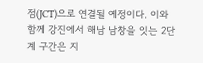점(JCT)으로 연결될 예정이다. 이와 함께 강진에서 해남 남창을 잇는 2단계 구간은 지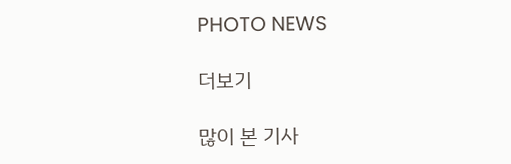PHOTO NEWS

더보기

많이 본 기사